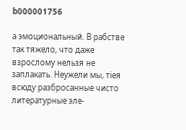b000001756

а эмоциональный. В рабстве так тяжело, что даже взрослому нельзя не заплакать. Неужели мы, тіея всюду разбросанные чисто литературные эле-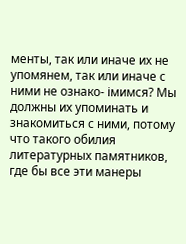менты, так или иначе их не упомянем, так или иначе с ними не ознако- імимся? Мы должны их упоминать и знакомиться с ними, потому что такого обилия литературных памятников, где бы все эти манеры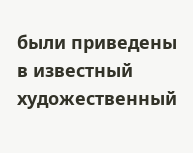были приведены в известный художественный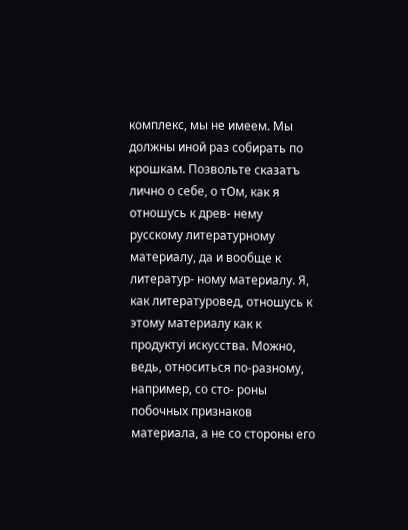комплекс, мы не имеем. Мы должны иной раз собирать по крошкам. Позвольте сказатъ лично о себе, о тОм, как я отношусь к древ- нему русскому литературному материалу, да и вообще к литератур- ному материалу. Я, как литературовед, отношусь к этому материалу как к продуктуі искусства. Можно, ведь, относиться по-разному, например, со сто- роны побочных признаков материала, а не со стороны его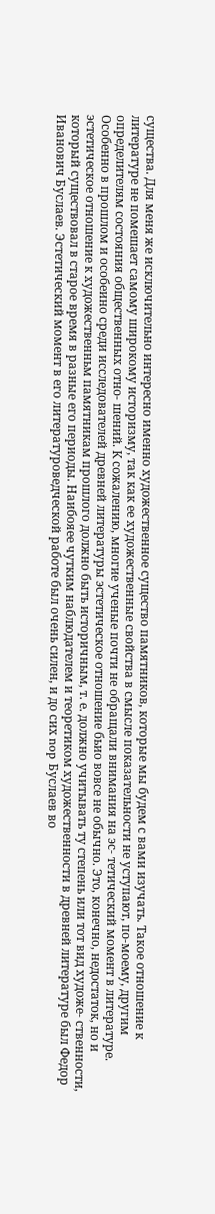существа. Для меня же исключительно интересно именно художественное существо памятников, которые мы будем с вами изучать. Такое отношение к литературе не помешает самому широкому историзму, так как ее художественные свойства в смысле показательности не уступают, по-моему, другим определителям состояния общественных отно- шений. К сожалению, многие ученые почти не обращали внимания на эс- тетический момент в литературе. Особенно в прошлом и особеино среди исследователей древней литературы эстетическое отношение бьио вовсе не обычно. Это, конечно, недостаток, но и эстетическое отношение к художественньм памятникам прошлого должно быть историчным, т. е. должно учитывать ту степень или тот вид художе- ственности, который существовал в старое время в разные его периоды. Наибояее чутким наблюдателем и теоретиком художественности в древней литературе был Федор Иванович Буслаев. Эстетический момент в его литературоведческой работе был очень силен, и до сих nop Буслаев во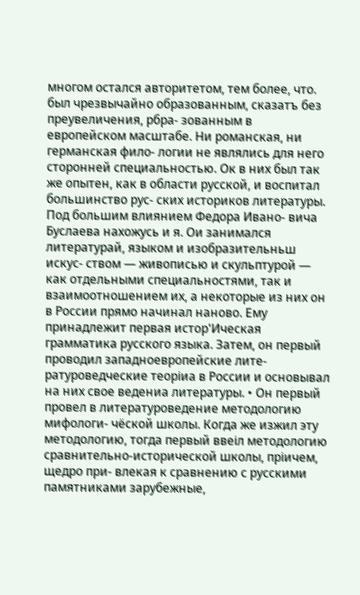многом остался авторитетом, тем более, что. был чрезвычайно образованным, сказатъ без преувеличения, рбра- зованным в европейском масштабе. Ни романская, ни германская фило- логии не являлись для него сторонней специальностью. Ок в них был так же опытен, как в области русской, и воспитал большинство рус- ских историков литературы. Под большим влиянием Федора Ивано- вича Буслаева нахожусь и я. Ои занимался литературай, языком и изобразительньш искус- ством — живописью и скульптурой — как отдельными специальностями, так и взаимоотношением их, а некоторые из них он в России прямо начинал наново. Ему принадлежит первая истор'Ическая грамматика русского языка. Затем, он первый проводил западноевропейские лите- ратуроведческие теоріиа в России и основывал на них свое ведениа литературы. • Он первый провел в литературоведение методологию мифологи- чёской школы. Когда же изжил эту методологию, тогда первый ввеіл методологию сравнительно-исторической школы, пріичем, щедро при- влекая к сравнению с русскими памятниками зарубежные,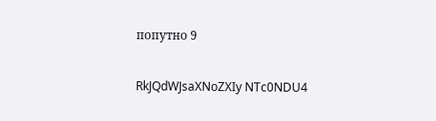попутно 9

RkJQdWJsaXNoZXIy NTc0NDU4